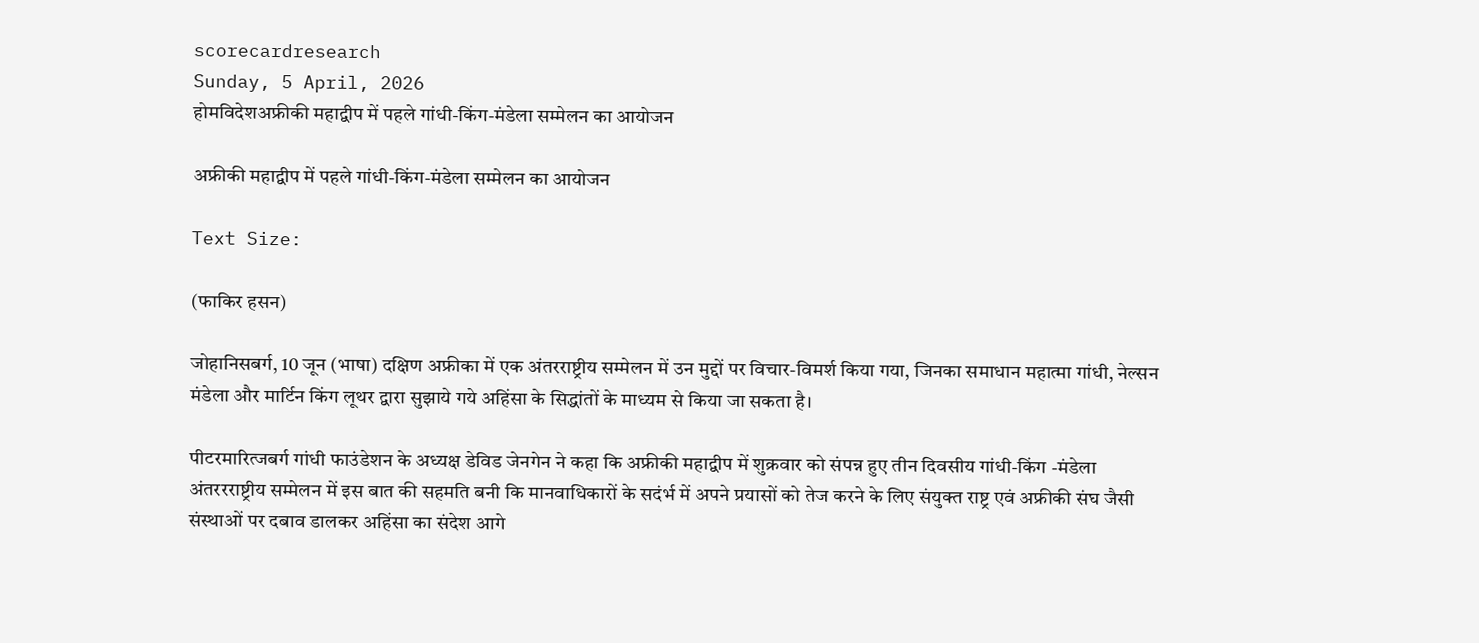scorecardresearch
Sunday, 5 April, 2026
होमविदेशअफ्रीकी महाद्वीप में पहले गांधी-किंग-मंडेला सम्मेलन का आयोजन

अफ्रीकी महाद्वीप में पहले गांधी-किंग-मंडेला सम्मेलन का आयोजन

Text Size:

(फाकिर हसन)

जोहानिसबर्ग, 10 जून (भाषा) दक्षिण अफ्रीका में एक अंतरराष्ट्रीय सम्मेलन में उन मुद्दों पर विचार-विमर्श किया गया, जिनका समाधान महात्मा गांधी, नेल्सन मंडेला और मार्टिन किंग लूथर द्वारा सुझाये गये अहिंसा के सिद्धांतों के माध्यम से किया जा सकता है।

पीटरमारित्जबर्ग गांधी फाउंडेशन के अध्यक्ष डेविड जेनगेन ने कहा कि अफ्रीकी महाद्वीप में शुक्रवार को संपन्न हुए तीन दिवसीय गांधी-किंग -मंडेला अंतररराष्ट्रीय सम्मेलन में इस बात की सहमति बनी कि मानवाधिकारों के सदंर्भ में अपने प्रयासों को तेज करने के लिए संयुक्त राष्ट्र एवं अफ्रीकी संघ जैसी संस्थाओं पर दबाव डालकर अहिंसा का संदेश आगे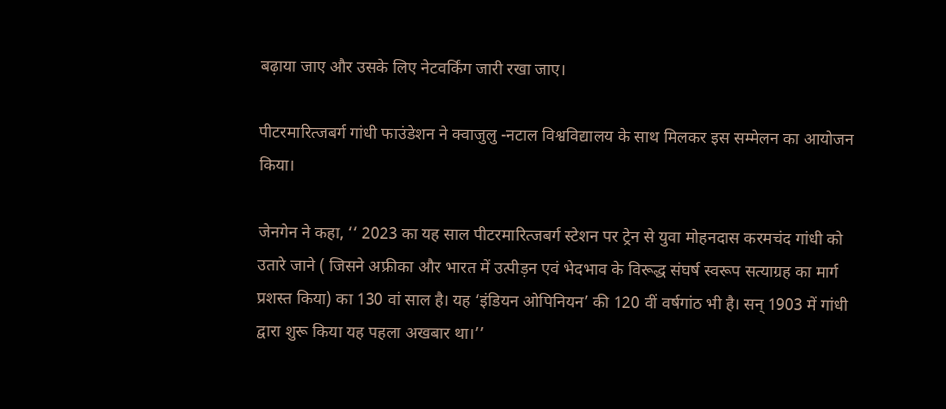बढ़ाया जाए और उसके लिए नेटवर्किंग जारी रखा जाए।

पीटरमारित्जबर्ग गांधी फाउंडेशन ने क्वाजुलु -नटाल विश्वविद्यालय के साथ मिलकर इस सम्मेलन का आयोजन किया।

जेनगेन ने कहा, ‘‘ 2023 का यह साल पीटरमारित्जबर्ग स्टेशन पर ट्रेन से युवा मोहनदास करमचंद गांधी को उतारे जाने ( जिसने अफ्रीका और भारत में उत्पीड़न एवं भेदभाव के विरूद्ध संघर्ष स्वरूप सत्याग्रह का मार्ग प्रशस्त किया) का 130 वां साल है। यह ‘इंडियन ओपिनियन’ की 120 वीं वर्षगांठ भी है। सन् 1903 में गांधी द्वारा शुरू किया यह पहला अखबार था।’’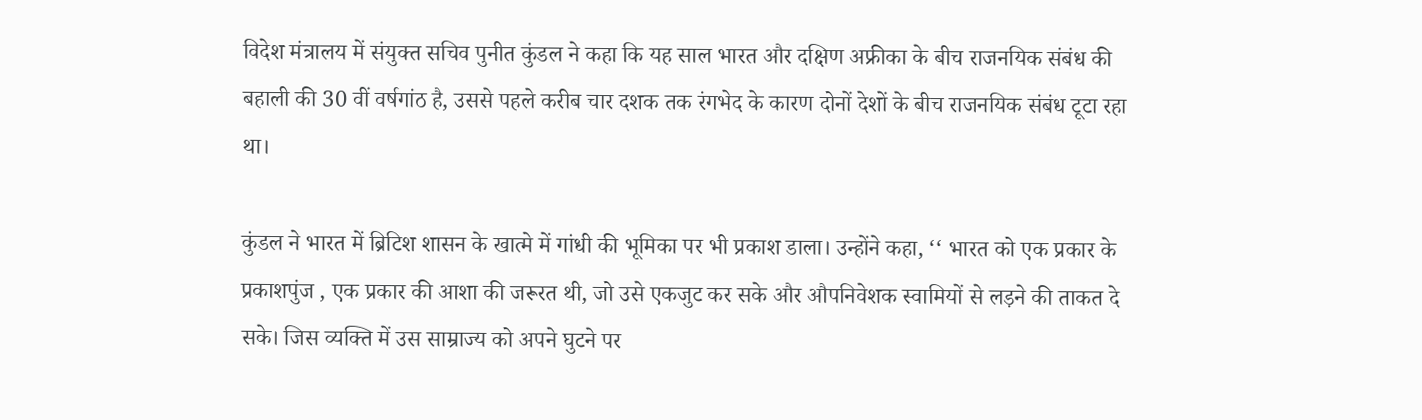विदेश मंत्रालय में संयुक्त सचिव पुनीत कुंडल ने कहा कि यह साल भारत और दक्षिण अफ्रीका के बीच राजनयिक संबंध की बहाली की 30 वीं वर्षगांठ है, उससे पहले करीब चार दशक तक रंगभेद के कारण दोनों देशों के बीच राजनयिक संबंध टूटा रहा था।

कुंडल ने भारत में ब्रिटिश शासन के खात्मे में गांधी की भूमिका पर भी प्रकाश डाला। उन्होंने कहा, ‘‘ भारत को एक प्रकार के प्रकाशपुंज , एक प्रकार की आशा की जरूरत थी, जो उसे एकजुट कर सके और औपनिवेशक स्वामियों से लड़ने की ताकत दे सके। जिस व्यक्ति में उस साम्राज्य को अपने घुटने पर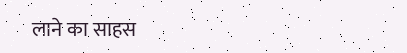लाने का साहस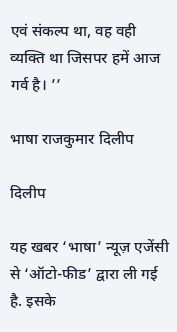एवं संकल्प था, वह वही व्यक्ति था जिसपर हमें आज गर्व है। ’’

भाषा राजकुमार दिलीप

दिलीप

यह खबर ‘भाषा’ न्यूज़ एजेंसी से ‘ऑटो-फीड’ द्वारा ली गई है. इसके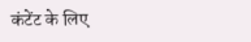कंटेंट के लिए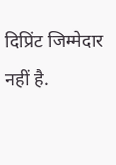दिप्रिंट जिम्मेदार नहीं है.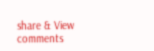share & View comments